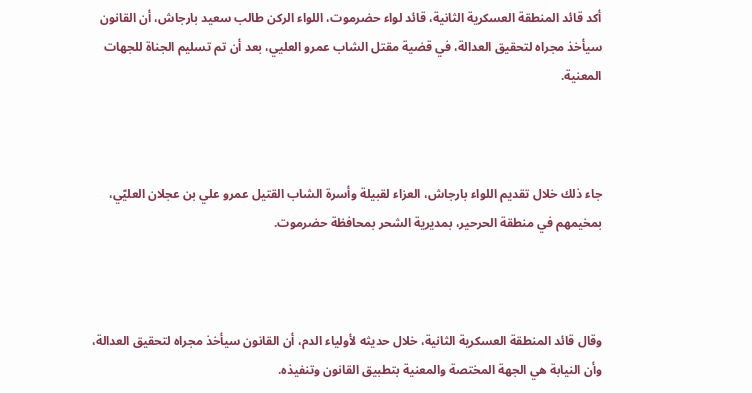أكد قائد المنطقة العسكرية الثانية، قائد لواء حضرموت، اللواء الركن طالب سعيد بارجاش، أن القانون سيأخذ مجراه لتحقيق العدالة، في قضية مقتل الشاب عمرو العليي، بعد أن تم تسليم الجناة للجهات المعنية.



جاء ذلك خلال تقديم اللواء بارجاش، العزاء لقبيلة وأسرة الشاب القتيل عمرو علي بن عجلان العليّي، بمخيمهم في منطقة الحرحير، بمديرية الشحر بمحافظة حضرموت.



وقال قائد المنطقة العسكرية الثانية، خلال حديثه لأولياء الدم، أن القانون سيأخذ مجراه لتحقيق العدالة، وأن النيابة هي الجهة المختصة والمعنية بتطبيق القانون وتنفيذه.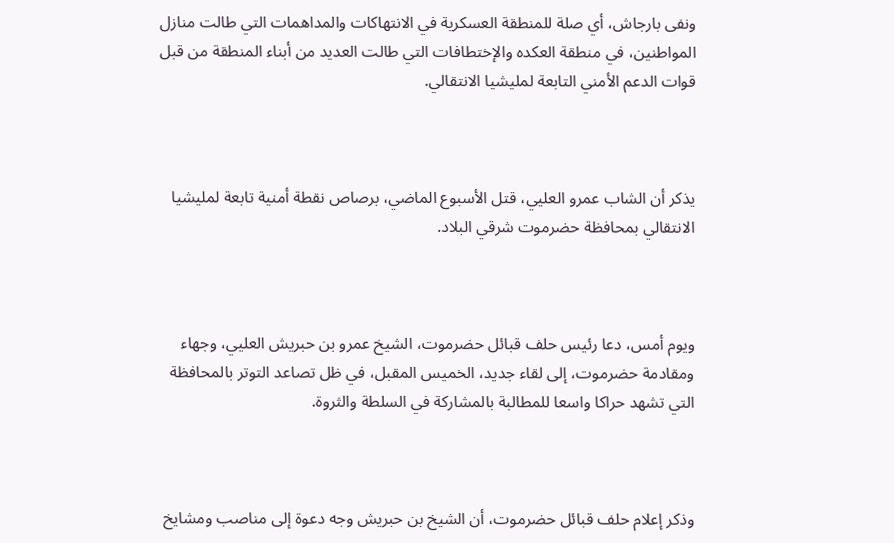ونفى بارجاش، أي صلة للمنطقة العسكرية في الانتهاكات والمداهمات التي طالت منازل المواطنين، في منطقة العكده والإختطافات التي طالت العديد من أبناء المنطقة من قبل قوات الدعم الأمني التابعة لمليشيا الانتقالي.



يذكر أن الشاب عمرو العليي، قتل الأسبوع الماضي، برصاص نقطة أمنية تابعة لمليشيا الانتقالي بمحافظة حضرموت شرقي البلاد.



ويوم أمس، دعا رئيس حلف قبائل حضرموت، الشيخ عمرو بن حبريش العليي، وجهاء ومقادمة حضرموت، إلى لقاء جديد، الخميس المقبل، في ظل تصاعد التوتر بالمحافظة التي تشهد حراكا واسعا للمطالبة بالمشاركة في السلطة والثروة.



وذكر إعلام حلف قبائل حضرموت، أن الشيخ بن حبريش وجه دعوة إلى مناصب ومشايخ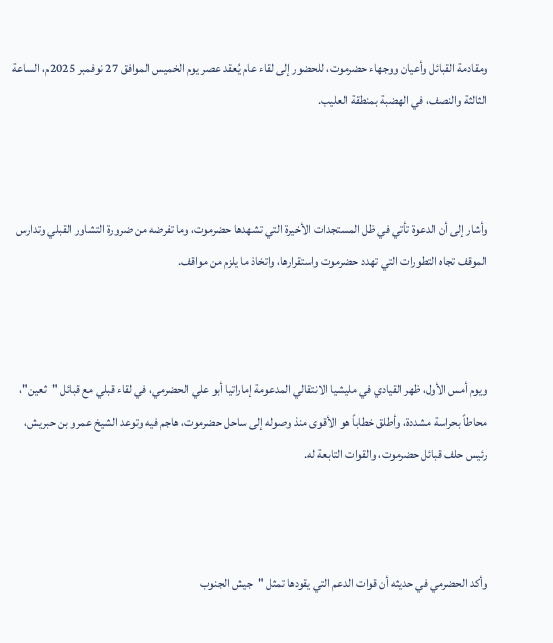ومقادمة القبائل وأعيان ووجهاء حضرموت، للحضور إلى لقاء عام يُعقد عصر يوم الخميس الموافق 27 نوفمبر 2025م، الساعة الثالثة والنصف، في الهضبة بمنطقة العليب.



وأشار إلى أن الدعوة تأتي في ظل المستجدات الأخيرة التي تشهدها حضرموت، وما تفرضه من ضرورة التشاور القبلي وتدارس الموقف تجاه التطورات التي تهدد حضرموت واستقرارها، واتخاذ ما يلزم من مواقف.



ويوم أمس الأول، ظهر القيادي في مليشيا الانتقالي المدعومة إماراتيا أبو علي الحضرمي، في لقاء قبلي مع قبائل "ثعين"، محاطاً بحراسة مشددة، وأطلق خطاباً هو الأقوى منذ وصوله إلى ساحل حضرموت، هاجم فيه وتوعد الشيخ عمرو بن حبريش، رئيس حلف قبائل حضرموت، والقوات التابعة له.



وأكد الحضرمي في حديثه أن قوات الدعم التي يقودها تمثل "جيش الجنوب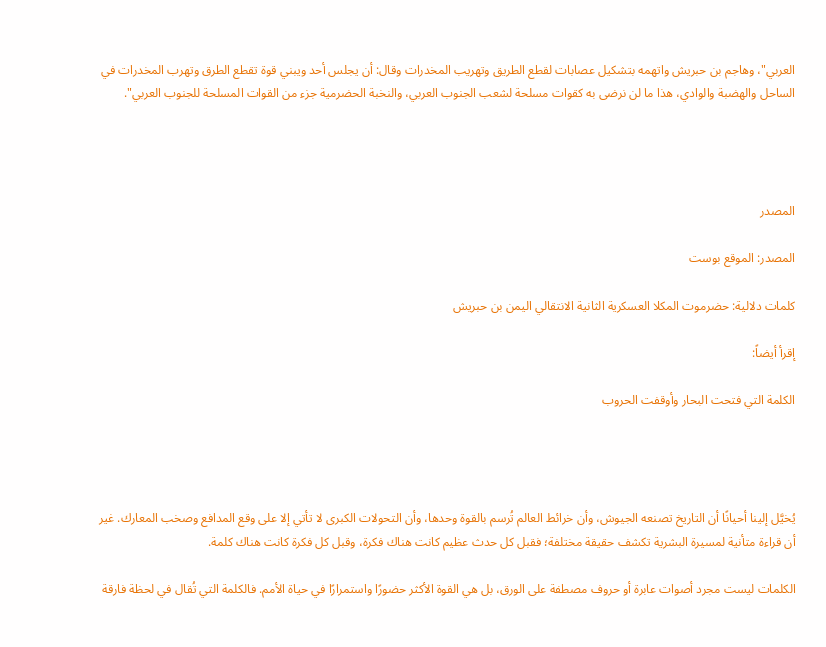العربي"، وهاجم بن حبريش واتهمه بتشكيل عصابات لقطع الطريق وتهريب المخدرات وقال: أن يجلس أحد ويبني قوة تقطع الطرق وتهرب المخدرات في الساحل والهضبة والوادي، هذا ما لن نرضى به كقوات مسلحة لشعب الجنوب العربي، والنخبة الحضرمية جزء من القوات المسلحة للجنوب العربي".




المصدر

المصدر: الموقع بوست

كلمات دلالية: حضرموت المكلا العسكرية الثانية الانتقالي اليمن بن حبریش

إقرأ أيضاً:

الكلمة التي فتحت البحار وأوقفت الحروب




يُخيَّل إلينا أحيانًا أن التاريخ تصنعه الجيوش، وأن خرائط العالم تُرسم بالقوة وحدها، وأن التحولات الكبرى لا تأتي إلا على وقع المدافع وصخب المعارك. غير أن قراءة متأنية لمسيرة البشرية تكشف حقيقة مختلفة؛ فقبل كل حدث عظيم كانت هناك فكرة، وقبل كل فكرة كانت هناك كلمة.

الكلمات ليست مجرد أصوات عابرة أو حروف مصطفة على الورق، بل هي القوة الأكثر حضورًا واستمرارًا في حياة الأمم. فالكلمة التي تُقال في لحظة فارقة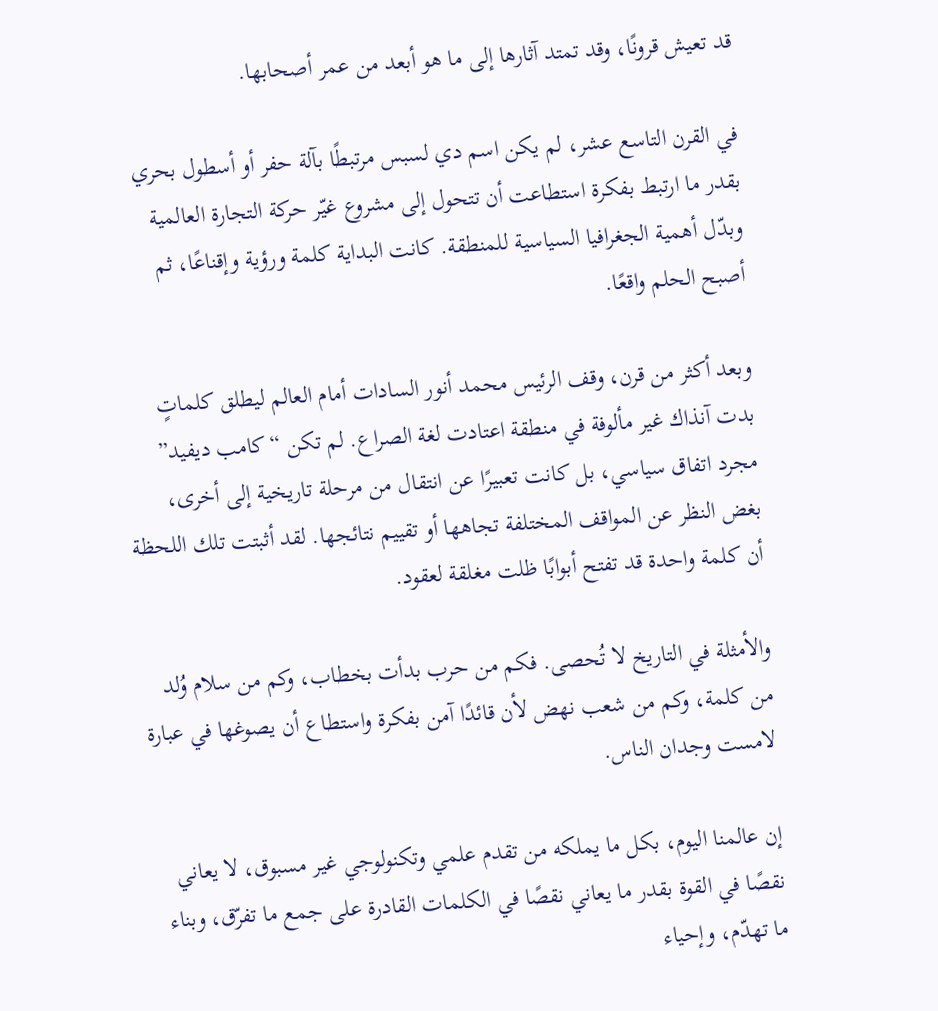قد تعيش قرونًا، وقد تمتد آثارها إلى ما هو أبعد من عمر أصحابها.

في القرن التاسع عشر، لم يكن اسم دي لسبس مرتبطًا بآلة حفر أو أسطول بحري بقدر ما ارتبط بفكرة استطاعت أن تتحول إلى مشروع غيّر حركة التجارة العالمية وبدّل أهمية الجغرافيا السياسية للمنطقة. كانت البداية كلمة ورؤية وإقناعًا، ثم أصبح الحلم واقعًا.

وبعد أكثر من قرن، وقف الرئيس محمد أنور السادات أمام العالم ليطلق كلماتٍ بدت آنذاك غير مألوفة في منطقة اعتادت لغة الصراع. لم تكن “كامب ديفيد” مجرد اتفاق سياسي، بل كانت تعبيرًا عن انتقال من مرحلة تاريخية إلى أخرى، بغض النظر عن المواقف المختلفة تجاهها أو تقييم نتائجها. لقد أثبتت تلك اللحظة أن كلمة واحدة قد تفتح أبوابًا ظلت مغلقة لعقود.

والأمثلة في التاريخ لا تُحصى. فكم من حرب بدأت بخطاب، وكم من سلام وُلد من كلمة، وكم من شعب نهض لأن قائدًا آمن بفكرة واستطاع أن يصوغها في عبارة لامست وجدان الناس.

إن عالمنا اليوم، بكل ما يملكه من تقدم علمي وتكنولوجي غير مسبوق، لا يعاني نقصًا في القوة بقدر ما يعاني نقصًا في الكلمات القادرة على جمع ما تفرّق، وبناء ما تهدّم، وإحياء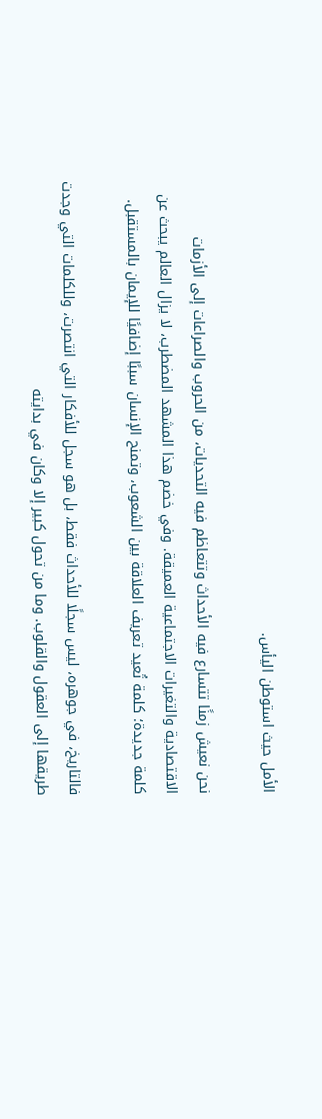الأمل حيث استوطن اليأس.

نحن نعيش زمنًا تتسارع فيه الأحداث وتتعاظم فيه التحديات، من الحروب والصراعات إلى الأزمات الاقتصادية والتغيرات الاجتماعية العميقة. وفي خضم هذا المشهد المضطرب، لا يزال العالم يبحث عن كلمة جديدة؛ كلمة تُعيد تعريف العلاقة بين الشعوب، وتمنح الإنسان سببًا إضافيًا للإيمان بالمستقبل.

فالتاريخ، في جوهره، ليس سجلًا للأحداث فقط، بل هو سجل للأفكار التي انتصرت، وللكلمات التي وجدت طريقها إلى العقول والقلوب. وما من تحول كبير إلا وكان في بدايته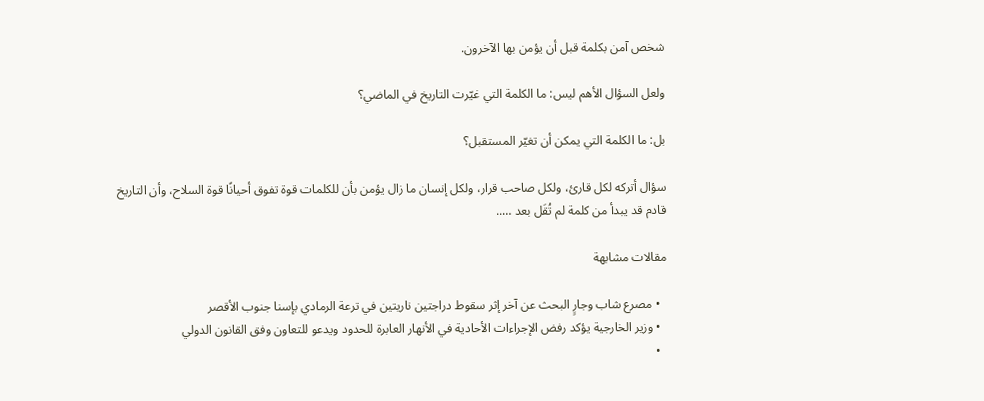شخص آمن بكلمة قبل أن يؤمن بها الآخرون.

ولعل السؤال الأهم ليس: ما الكلمة التي غيّرت التاريخ في الماضي؟

بل: ما الكلمة التي يمكن أن تغيّر المستقبل؟

سؤال أتركه لكل قارئ، ولكل صاحب قرار، ولكل إنسان ما زال يؤمن بأن للكلمات قوة تفوق أحيانًا قوة السلاح، وأن التاريخ
قادم قد يبدأ من كلمة لم تُقَل بعد …..

مقالات مشابهة

  • مصرع شاب وجارٍ البحث عن آخر إثر سقوط دراجتين ناريتين في ترعة الرمادي بإسنا جنوب الأقصر
  • وزير الخارجية يؤكد رفض الإجراءات الأحادية في الأنهار العابرة للحدود ويدعو للتعاون وفق القانون الدولي
  •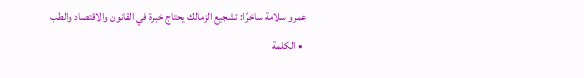عمرو سلامة ساخرًا: تشجيع الزمالك يحتاج خبرة في القانون والاقتصاد والطب
  • الكلمة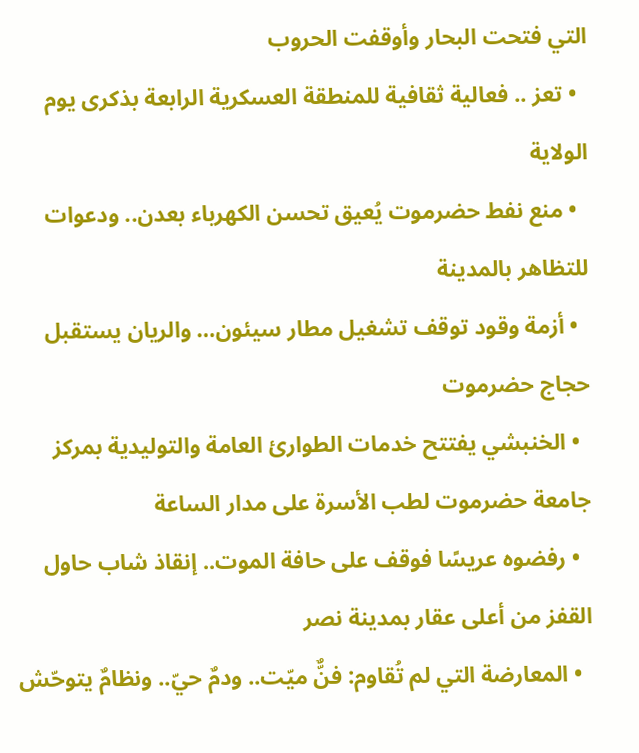التي فتحت البحار وأوقفت الحروب
  • تعز .. فعالية ثقافية للمنطقة العسكرية الرابعة بذكرى يوم الولاية
  • منع نفط حضرموت يُعيق تحسن الكهرباء بعدن.. ودعوات للتظاهر بالمدينة
  • أزمة وقود توقف تشغيل مطار سيئون… والريان يستقبل حجاج حضرموت
  • الخنبشي يفتتح خدمات الطوارئ العامة والتوليدية بمركز جامعة حضرموت لطب الأسرة على مدار الساعة
  • رفضوه عريسًا فوقف على حافة الموت.. إنقاذ شاب حاول القفز من أعلى عقار بمدينة نصر
  • المعارضة التي لم تُقاوم: فنٌّ ميّت.. ودمٌ حيّ.. ونظامٌ يتوحّش